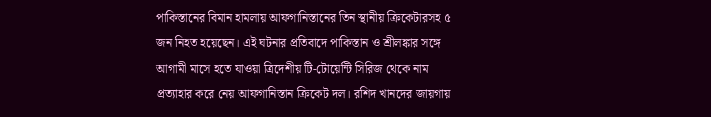পাকিস্তানের বিমান হামলায় আফগানিস্তানের তিন স্থানীয় ক্রিকেটারসহ ৫ জন নিহত হয়েছেন। এই ঘটনার প্রতিবাদে পাকিস্তান ও শ্রীলঙ্কার সঙ্গে আগামী মাসে হতে যাওয়া ত্রিদেশীয় টি-টোয়েন্টি সিরিজ থেকে নাম প্রত্যাহার করে নেয় আফগানিস্তান ক্রিকেট দল। রশিদ খানদের জায়গায়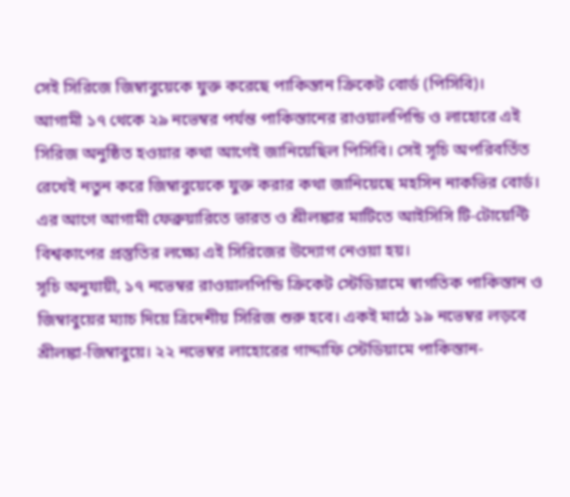সেই সিরিজে জিম্বাবুয়েকে যুক্ত করেছে পাকিস্তান ক্রিকেট বোর্ড (পিসিবি)।
আগামী ১৭ থেকে ২৯ নভেম্বর পর্যন্ত পাকিস্তানের রাওয়ালপিন্ডি ও লাহোরে এই সিরিজ অনুষ্ঠিত হওয়ার কথা আগেই জানিয়েছিল পিসিবি। সেই সূচি অপরিবর্তিত রেখেই নতুন করে জিম্বাবুয়েকে যুক্ত করার কথা জানিয়েছে মহসিন নাকভির বোর্ড। এর আগে আগামী ফেব্রুয়ারিতে ভারত ও শ্রীলঙ্কার মাটিতে আইসিসি টি-টোয়েন্টি বিশ্বকাপের প্রস্তুতির লক্ষ্যে এই সিরিজের উদ্যোগ নেওয়া হয়।
সূচি অনুযায়ী, ১৭ নভেম্বর রাওয়ালপিন্ডি ক্রিকেট স্টেডিয়ামে স্বাগতিক পাকিস্তান ও জিম্বাবুয়ের ম্যাচ দিয়ে ত্রিদেশীয় সিরিজ শুরু হবে। একই মাঠে ১৯ নভেম্বর লড়বে শ্রীলঙ্কা-জিম্বাবুয়ে। ২২ নভেম্বর লাহোরের গাদ্দাফি স্টেডিয়ামে পাকিস্তান-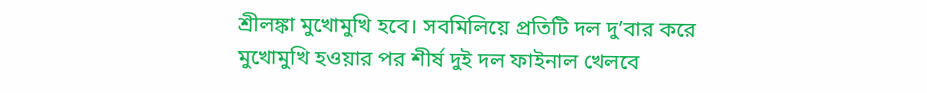শ্রীলঙ্কা মুখোমুখি হবে। সবমিলিয়ে প্রতিটি দল দু’বার করে মুখোমুখি হওয়ার পর শীর্ষ দুই দল ফাইনাল খেলবে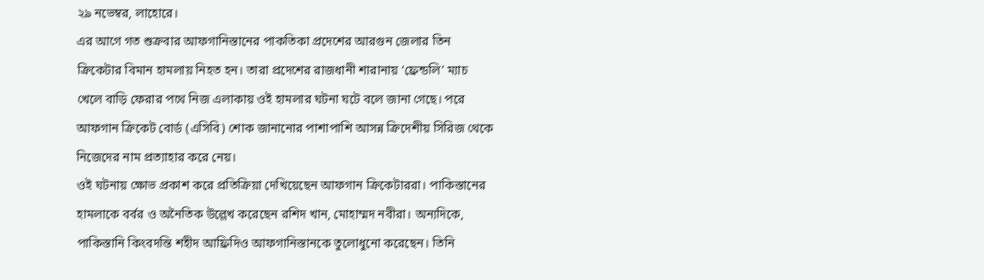২৯ নভেম্বর, লাহোরে।
এর আগে গত শুক্রবার আফগানিস্তানের পাকতিকা প্রদেশের আরগুন জেলার তিন ক্রিকেটার বিমান হামলায় নিহত হন। তারা প্রদেশের রাজধানী শারানায় ‘ফ্রেন্ডলি’ ম্যাচ খেলে বাড়ি ফেরার পথে নিজ এলাকায় ওই হামলার ঘটনা ঘটে বলে জানা গেছে। পরে আফগান ক্রিকেট বোর্ড (এসিবি) শোক জানানোর পাশাপাশি আসন্ন ক্রিদেশীয় সিরিজ থেকে নিজেদের নাম প্রত্যাহার করে নেয়।
ওই ঘটনায় ক্ষোভ প্রকাশ করে প্রতিক্রিয়া দেখিয়েছেন আফগান ক্রিকেটাররা। পাকিস্তানের হামলাকে বর্বর ও অনৈতিক উল্লেখ করেছেন রশিদ খান, মোহাম্মদ নবীরা। অন্যদিকে, পাকিস্তানি কিংবদন্তি শহীদ আফ্রিদিও আফগানিস্তানকে তুলোধুনো করেছেন। তিনি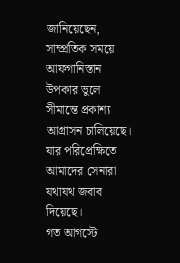জানিয়েছেন, সাম্প্রতিক সময়ে আফগানিস্তান উপকার ভুলে সীমান্তে প্রকাশ্য আগ্রাসন চালিয়েছে। যার পরিপ্রেক্ষিতে আমাদের সেনারা যথাযথ জবাব দিয়েছে।
গত আগস্টে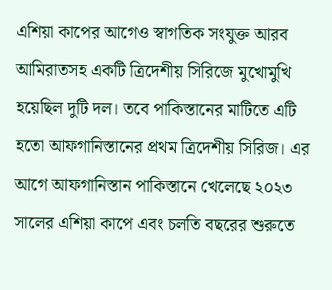এশিয়া কাপের আগেও স্বাগতিক সংযুক্ত আরব আমিরাতসহ একটি ত্রিদেশীয় সিরিজে মুখোমুখি হয়েছিল দুটি দল। তবে পাকিস্তানের মাটিতে এটি হতো আফগানিস্তানের প্রথম ত্রিদেশীয় সিরিজ। এর আগে আফগানিস্তান পাকিস্তানে খেলেছে ২০২৩ সালের এশিয়া কাপে এবং চলতি বছরের শুরুতে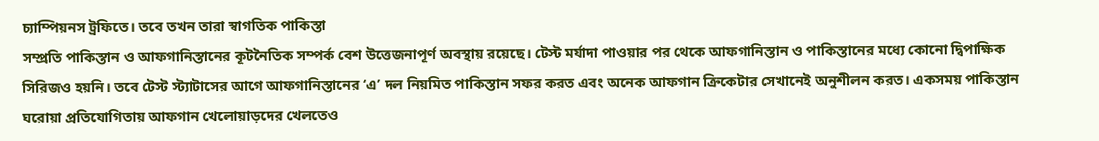চ্যাম্পিয়নস ট্রফিতে। তবে তখন তারা স্বাগতিক পাকিস্তা
সম্প্রতি পাকিস্তান ও আফগানিস্তানের কূটনৈতিক সম্পর্ক বেশ উত্তেজনাপূর্ণ অবস্থায় রয়েছে। টেস্ট মর্যাদা পাওয়ার পর থেকে আফগানিস্তান ও পাকিস্তানের মধ্যে কোনো দ্বিপাক্ষিক সিরিজও হয়নি। তবে টেস্ট স্ট্যাটাসের আগে আফগানিস্তানের ‘এ’ দল নিয়মিত পাকিস্তান সফর করত এবং অনেক আফগান ক্রিকেটার সেখানেই অনুশীলন করত। একসময় পাকিস্তান ঘরোয়া প্রতিযোগিতায় আফগান খেলোয়াড়দের খেলতেও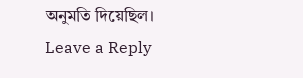অনুমতি দিয়েছিল।
Leave a Reply